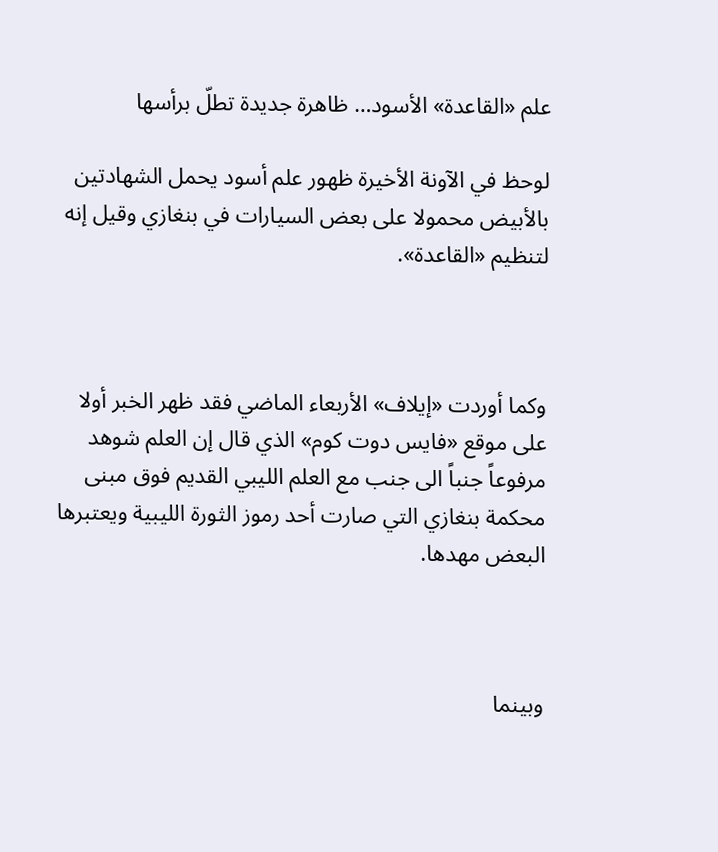علم «القاعدة» الأسود… ظاهرة جديدة تطلّ برأسها

لوحظ في الآونة الأخيرة ظهور علم أسود يحمل الشهادتين بالأبيض محمولا على بعض السيارات في بنغازي وقيل إنه لتنظيم «القاعدة».



وكما أوردت «إيلاف» الأربعاء الماضي فقد ظهر الخبر أولا على موقع «فايس دوت كوم» الذي قال إن العلم شوهد مرفوعاً جنباً الى جنب مع العلم الليبي القديم فوق مبنى محكمة بنغازي التي صارت أحد رموز الثورة الليبية ويعتبرها البعض مهدها.



وبينما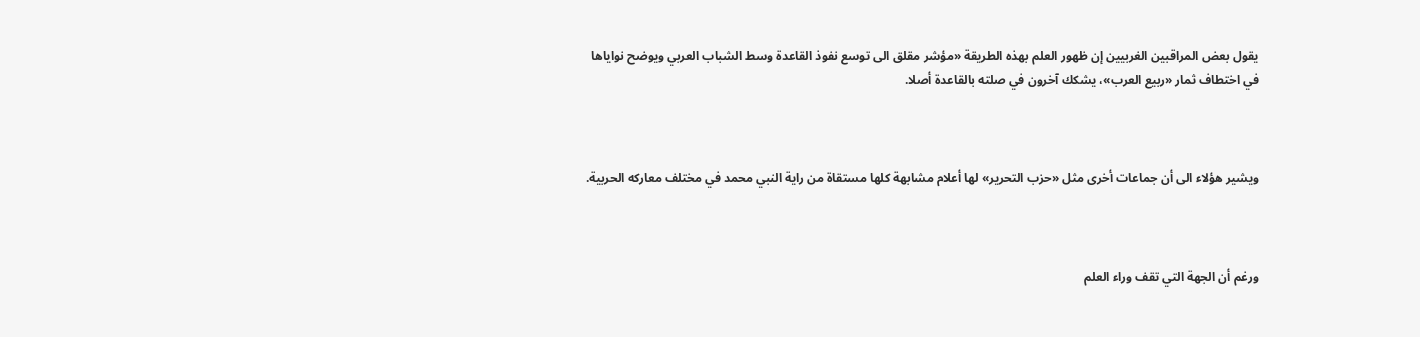يقول بعض المراقبين الغربيين إن ظهور العلم بهذه الطريقة «مؤشر مقلق الى توسع نفوذ القاعدة وسط الشباب العربي ويوضح نواياها في اختطاف ثمار «ربيع العرب»، يشكك آخرون في صلته بالقاعدة أصلا.



ويشير هؤلاء الى أن جماعات أخرى مثل «حزب التحرير» لها أعلام مشابهة كلها مستقاة من راية النبي محمد في مختلف معاركه الحربية.



ورغم أن الجهة التي تقف وراء العلم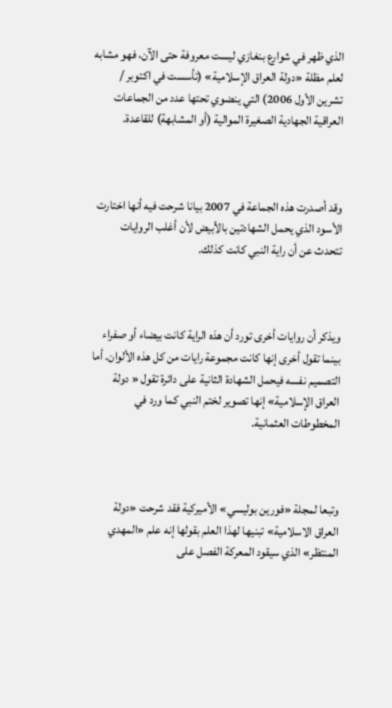الذي ظهر في شوارع بنغازي ليست معروفة حتى الآن، فهو مشابه لعلم مظلة «دولة العراق الإسلامية» (تأسست في اكتوبر / تشرين الأول 2006) التي ينضوي تحتها عدد من الجماعات العراقية الجهادية الصغيرة الموالية (أو المشابهة) للقاعدة.



وقد أصدرت هذه الجماعة في 2007 بيانا شرحت فيه أنها اختارت الأسود الذي يحمل الشهادتين بالأبيض لأن أغلب الروايات تتحدث عن أن راية النبي كانت كذلك.



ويذكر أن روايات أخرى تورد أن هذه الراية كانت بيضاء أو صفراء بينما تقول أخرى إنها كانت مجموعة رايات من كل هذه الألوان. أما التصميم نفسه فيحمل الشهادة الثانية على دائرة تقول « دولة العراق الإسلامية» إنها تصوير لختم النبي كما ورد في المخطوطات العثمانية.



وتبعا لمجلة «فورين بوليسي» الأميركية فقد شرحت «دولة العراق الاسلامية» تبنيها لهذا العلم بقولها إنه علم «المهدي المنتظر» الذي سيقود المعركة الفصل على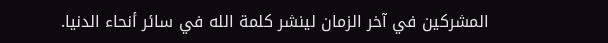المشركين في آخر الزمان لينشر كلمة الله في سائر أنحاء الدنيا.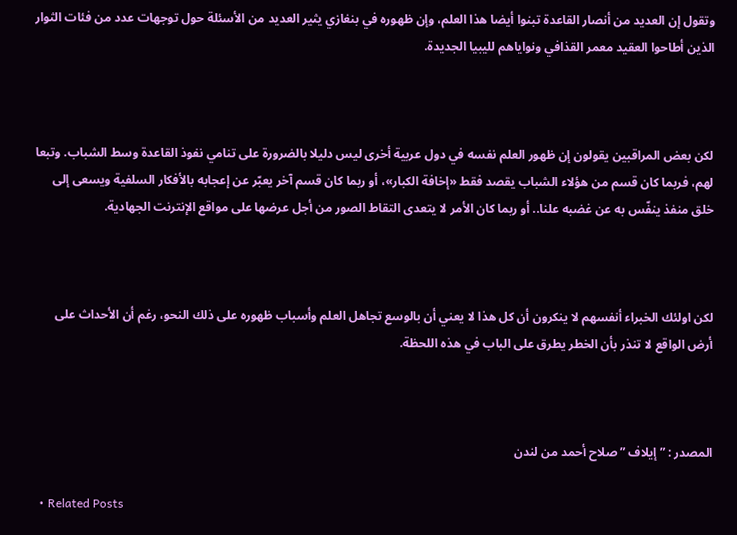وتقول إن العديد من أنصار القاعدة تبنوا أيضا هذا العلم، وإن ظهوره في بنغازي يثير العديد من الأسئلة حول توجهات عدد من فئات الثوار الذين أطاحوا العقيد معمر القذافي ونواياهم لليبيا الجديدة.



لكن بعض المراقبين يقولون إن ظهور العلم نفسه في دول عربية أخرى ليس دليلا بالضرورة على تنامي نفوذ القاعدة وسط الشباب. وتبعا لهم، فربما كان قسم من هؤلاء الشباب يقصد فقط «إخافة الكبار»، أو ربما كان قسم آخر يعبّر عن إعجابه بالأفكار السلفية ويسعى إلى خلق منفذ ينفّس به عن غضبه علنا.. أو ربما كان الأمر لا يتعدى التقاط الصور من أجل عرضها على مواقع الإنترنت الجهادية.



لكن اولئك الخبراء أنفسهم لا ينكرون أن كل هذا لا يعني أن بالوسع تجاهل العلم وأسباب ظهوره على ذلك النحو، رغم أن الأحداث على أرض الواقع لا تنذر بأن الخطر يطرق على الباب في هذه اللحظة.



المصدر : ” إيلاف ” صلاح أحمد من لندن

  • Related Posts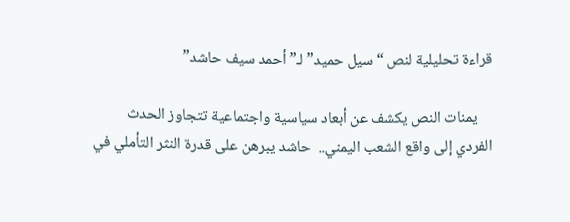قراءة تحليلية لنص “سيل حميد” لـ”أحمد سيف حاشد”

    يمنات النص يكشف عن أبعاد سياسية واجتماعية تتجاوز الحدث الفردي إلى واقع الشعب اليمني..  حاشد يبرهن على قدرة النثر التأملي في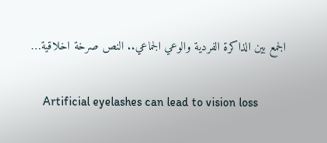الجمع بين الذاكرة الفردية والوعي الجماعي.. النص صرخة اخلاقية…

    Artificial eyelashes can lead to vision loss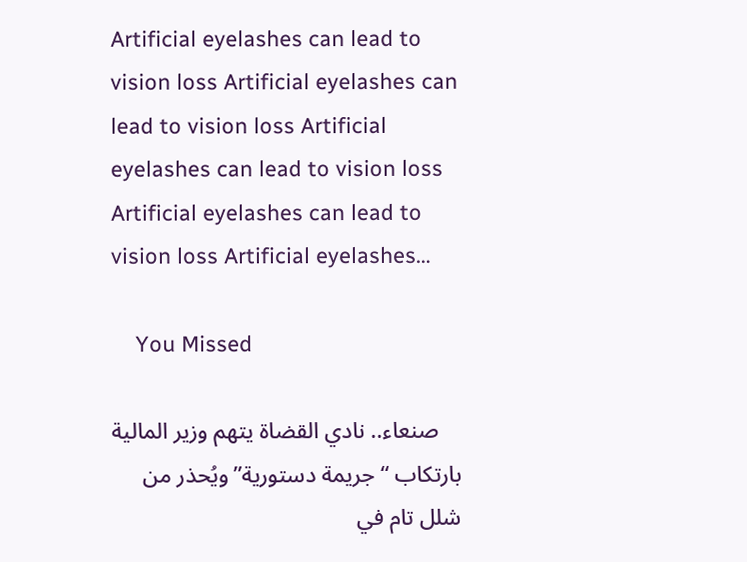Artificial eyelashes can lead to vision loss Artificial eyelashes can lead to vision loss Artificial eyelashes can lead to vision loss Artificial eyelashes can lead to vision loss Artificial eyelashes…

    You Missed

    صنعاء.. نادي القضاة يتهم وزير المالية بارتكاب “جريمة دستورية” ويُحذر من شلل تام في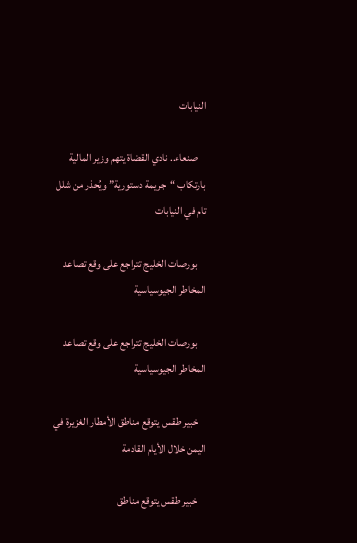النيابات

    صنعاء.. نادي القضاة يتهم وزير المالية بارتكاب “جريمة دستورية” ويُحذر من شلل تام في النيابات

    بورصات الخليج تتراجع على وقع تصاعد المخاطر الجيوسياسية

    بورصات الخليج تتراجع على وقع تصاعد المخاطر الجيوسياسية

    خبير طقس يتوقع مناطق الأمطار الغزيرة في اليمن خلال الأيام القادمة

    خبير طقس يتوقع مناطق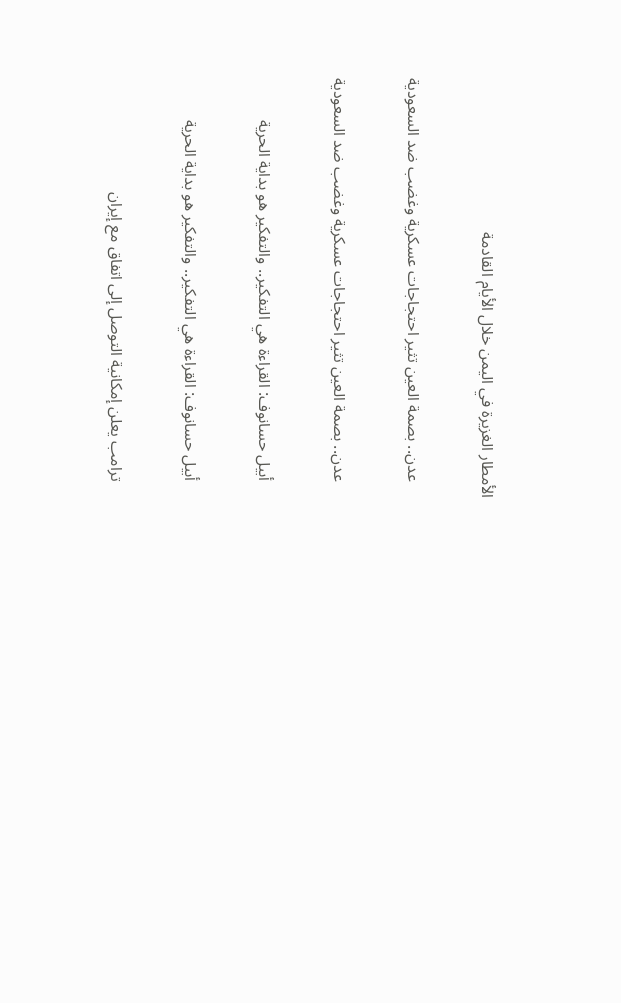الأمطار الغزيرة في اليمن خلال الأيام القادمة

    عدن.. بصمة العين تثير احتجاجات عسكرية وغضب ضد السعودية

    عدن.. بصمة العين تثير احتجاجات عسكرية وغضب ضد السعودية

    أبيل حسانوف: القراءة هي التفكير.. والتفكير هو بداية الحرية

    أبيل حسانوف: القراءة هي التفكير.. والتفكير هو بداية الحرية

    ترامب يعلن إمكانية التوصل إلى اتفاق مع إيران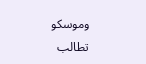وموسكو تطالب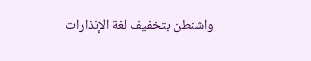واشنطن بتخفيف لغة الإنذارات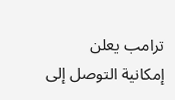ترامب يعلن إمكانية التوصل إلى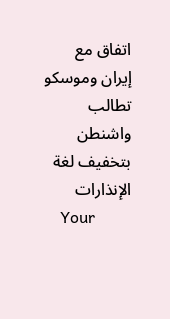اتفاق مع إيران وموسكو تطالب واشنطن بتخفيف لغة الإنذارات
    Your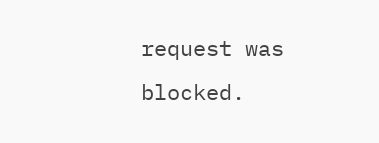request was blocked.